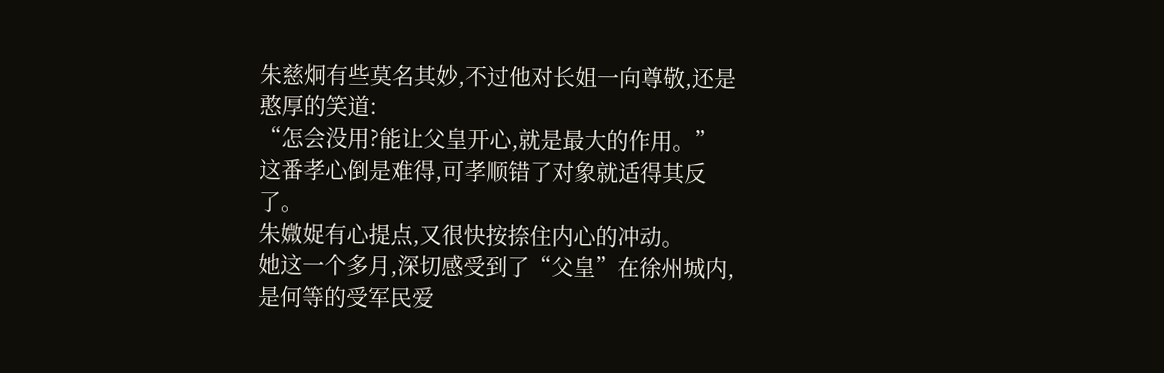朱慈炯有些莫名其妙,不过他对长姐一向尊敬,还是憨厚的笑道:
“怎会没用?能让父皇开心,就是最大的作用。”
这番孝心倒是难得,可孝顺错了对象就适得其反了。
朱媺娖有心提点,又很快按捺住内心的冲动。
她这一个多月,深切感受到了“父皇”在徐州城内,是何等的受军民爱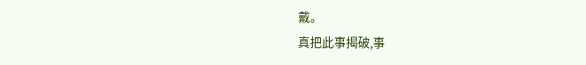戴。
真把此事揭破,事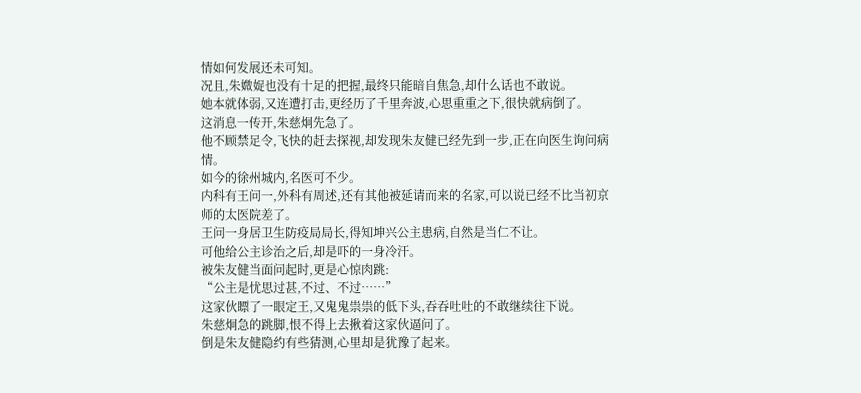情如何发展还未可知。
况且,朱媺娖也没有十足的把握,最终只能暗自焦急,却什么话也不敢说。
她本就体弱,又连遭打击,更经历了千里奔波,心思重重之下,很快就病倒了。
这消息一传开,朱慈炯先急了。
他不顾禁足令,飞快的赶去探视,却发现朱友健已经先到一步,正在向医生询问病情。
如今的徐州城内,名医可不少。
内科有王问一,外科有周述,还有其他被延请而来的名家,可以说已经不比当初京师的太医院差了。
王问一身居卫生防疫局局长,得知坤兴公主患病,自然是当仁不让。
可他给公主诊治之后,却是吓的一身冷汗。
被朱友健当面问起时,更是心惊肉跳:
“公主是忧思过甚,不过、不过……”
这家伙瞟了一眼定王,又鬼鬼祟祟的低下头,吞吞吐吐的不敢继续往下说。
朱慈炯急的跳脚,恨不得上去揪着这家伙逼问了。
倒是朱友健隐约有些猜测,心里却是犹豫了起来。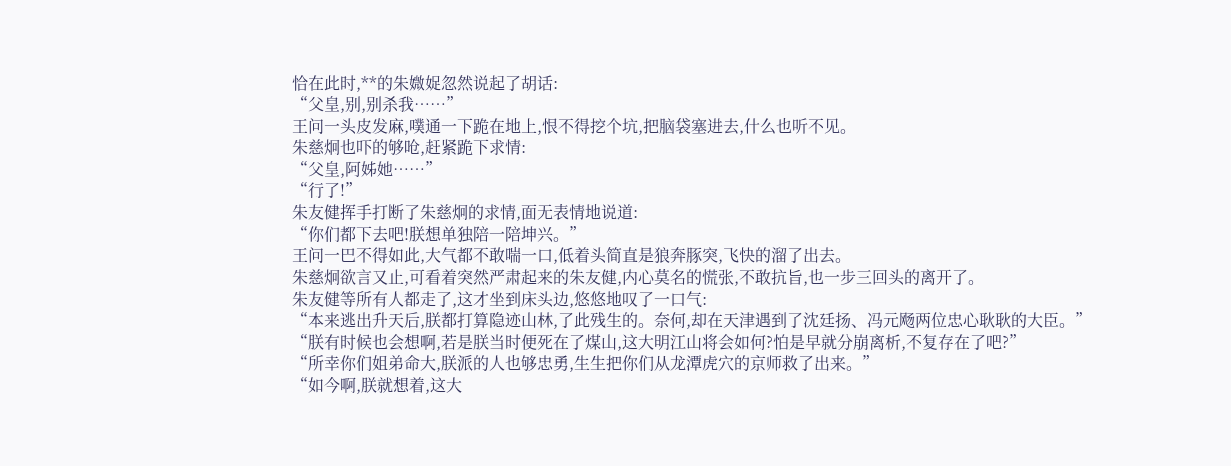恰在此时,**的朱媺娖忽然说起了胡话:
“父皇,别,别杀我……”
王问一头皮发麻,噗通一下跪在地上,恨不得挖个坑,把脑袋塞进去,什么也听不见。
朱慈炯也吓的够呛,赶紧跪下求情:
“父皇,阿姊她……”
“行了!”
朱友健挥手打断了朱慈炯的求情,面无表情地说道:
“你们都下去吧!朕想单独陪一陪坤兴。”
王问一巴不得如此,大气都不敢喘一口,低着头简直是狼奔豚突,飞快的溜了出去。
朱慈炯欲言又止,可看着突然严肃起来的朱友健,内心莫名的慌张,不敢抗旨,也一步三回头的离开了。
朱友健等所有人都走了,这才坐到床头边,悠悠地叹了一口气:
“本来逃出升天后,朕都打算隐迹山林,了此残生的。奈何,却在天津遇到了沈廷扬、冯元飏两位忠心耿耿的大臣。”
“朕有时候也会想啊,若是朕当时便死在了煤山,这大明江山将会如何?怕是早就分崩离析,不复存在了吧?”
“所幸你们姐弟命大,朕派的人也够忠勇,生生把你们从龙潭虎穴的京师救了出来。”
“如今啊,朕就想着,这大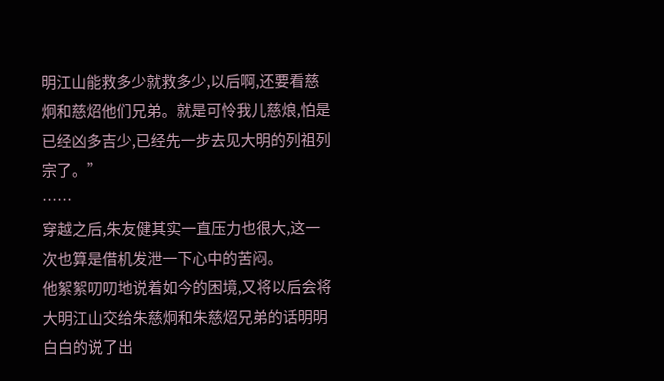明江山能救多少就救多少,以后啊,还要看慈炯和慈炤他们兄弟。就是可怜我儿慈烺,怕是已经凶多吉少,已经先一步去见大明的列祖列宗了。”
……
穿越之后,朱友健其实一直压力也很大,这一次也算是借机发泄一下心中的苦闷。
他絮絮叨叨地说着如今的困境,又将以后会将大明江山交给朱慈炯和朱慈炤兄弟的话明明白白的说了出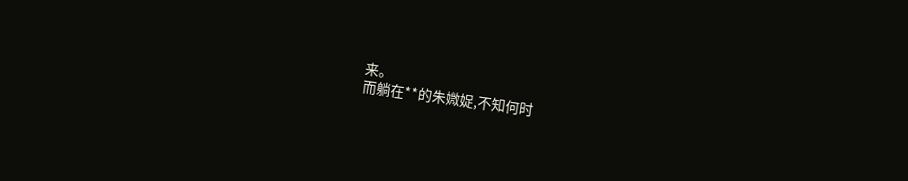来。
而躺在**的朱媺娖,不知何时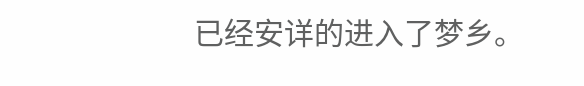已经安详的进入了梦乡。